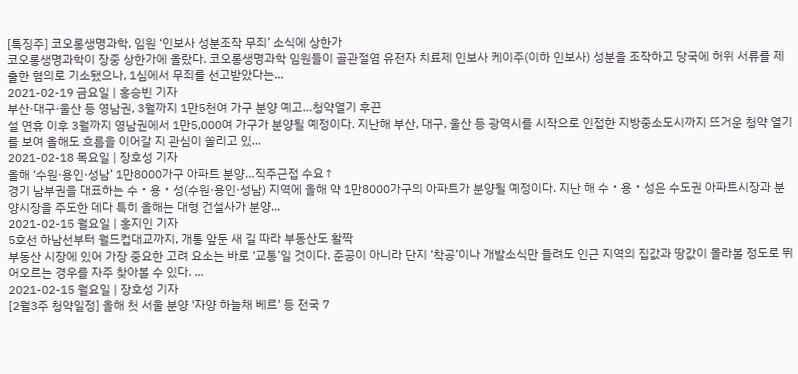[특징주] 코오롱생명과학, 임원 ‘인보사 성분조작 무죄’ 소식에 상한가
코오롱생명과학이 장중 상한가에 올랐다. 코오롱생명과학 임원들이 골관절염 유전자 치료제 인보사 케이주(이하 인보사) 성분을 조작하고 당국에 허위 서류를 제출한 혐의로 기소됐으나, 1심에서 무죄를 선고받았다는...
2021-02-19 금요일 | 홍승빈 기자
부산·대구·울산 등 영남권, 3월까지 1만5천여 가구 분양 예고…청약열기 후끈
설 연휴 이후 3월까지 영남권에서 1만5,000여 가구가 분양될 예정이다. 지난해 부산, 대구, 울산 등 광역시를 시작으로 인접한 지방중소도시까지 뜨거운 청약 열기를 보여 올해도 흐름을 이어갈 지 관심이 쏠리고 있...
2021-02-18 목요일 | 장호성 기자
올해 ‘수원·용인·성남’ 1만8000가구 아파트 분양…직주근접 수요↑
경기 남부권을 대표하는 수‧용‧성(수원·용인·성남) 지역에 올해 약 1만8000가구의 아파트가 분양될 예정이다. 지난 해 수‧용‧성은 수도권 아파트시장과 분양시장을 주도한 데다 특히 올해는 대형 건설사가 분양...
2021-02-15 월요일 | 홍지인 기자
5호선 하남선부터 월드컵대교까지, 개통 앞둔 새 길 따라 부동산도 활짝
부동산 시장에 있어 가장 중요한 고려 요소는 바로 ‘교통’일 것이다. 준공이 아니라 단지 ‘착공’이나 개발소식만 들려도 인근 지역의 집값과 땅값이 몰라볼 정도로 뛰어오르는 경우를 자주 찾아볼 수 있다. ...
2021-02-15 월요일 | 장호성 기자
[2월3주 청약일정] 올해 첫 서울 분양 '자양 하늘채 베르' 등 전국 7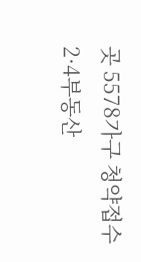곳 5578가구 청약접수
2·4부동산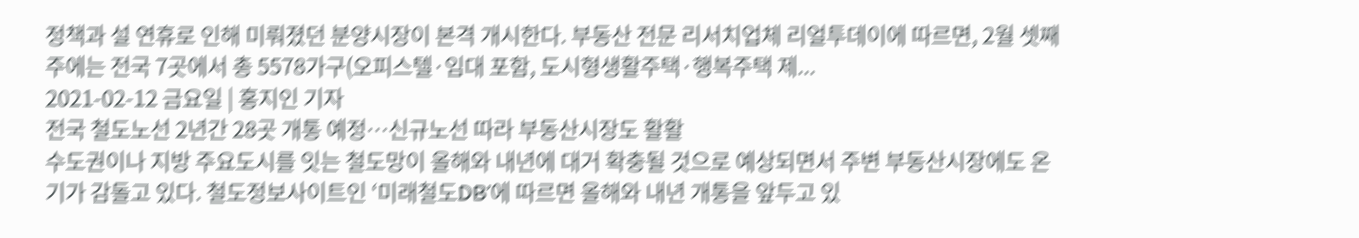정책과 설 연휴로 인해 미뤄졌던 분양시장이 본격 개시한다. 부동산 전문 리서치업체 리얼투데이에 따르면, 2월 셋째 주에는 전국 7곳에서 총 5578가구(오피스텔·임대 포함, 도시형생활주택·행복주택 제...
2021-02-12 금요일 | 홍지인 기자
전국 철도노선 2년간 28곳 개통 예정…신규노선 따라 부동산시장도 활활
수도권이나 지방 주요도시를 잇는 철도망이 올해와 내년에 대거 확충될 것으로 예상되면서 주변 부동산시장에도 온기가 감돌고 있다. 철도정보사이트인 ‘미래철도DB’에 따르면 올해와 내년 개통을 앞두고 있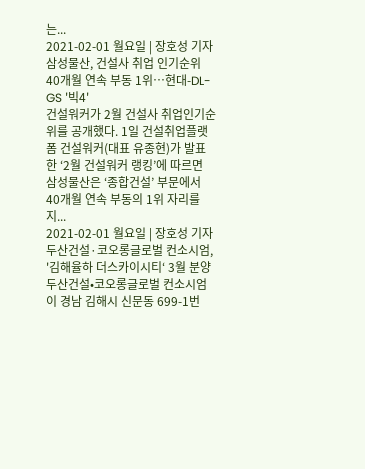는...
2021-02-01 월요일 | 장호성 기자
삼성물산, 건설사 취업 인기순위 40개월 연속 부동 1위…현대-DL-GS '빅4'
건설워커가 2월 건설사 취업인기순위를 공개했다. 1일 건설취업플랫폼 건설워커(대표 유종현)가 발표한 ‘2월 건설워커 랭킹’에 따르면 삼성물산은 ‘종합건설’ 부문에서 40개월 연속 부동의 1위 자리를 지...
2021-02-01 월요일 | 장호성 기자
두산건설·코오롱글로벌 컨소시엄, '김해율하 더스카이시티‘ 3월 분양
두산건설•코오롱글로벌 컨소시엄이 경남 김해시 신문동 699-1번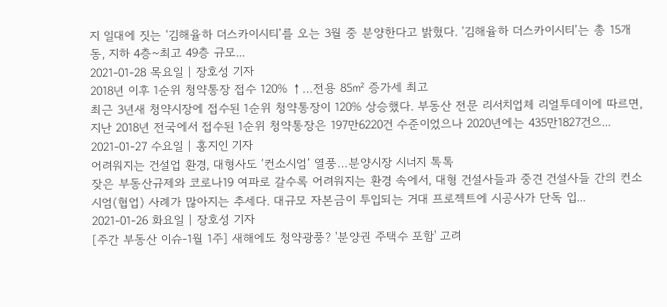지 일대에 짓는 ‘김해율하 더스카이시티’를 오는 3월 중 분양한다고 밝혔다. ‘김해율하 더스카이시티’는 총 15개 동, 지하 4층~최고 49층 규모...
2021-01-28 목요일 | 장호성 기자
2018년 이후 1순위 청약통장 접수 120% ↑…전용 85㎡ 증가세 최고
최근 3년새 청약시장에 접수된 1순위 청약통장이 120% 상승했다. 부동산 전문 리서치업체 리얼투데이에 따르면, 지난 2018년 전국에서 접수된 1순위 청약통장은 197만6220건 수준이었으나 2020년에는 435만1827건으...
2021-01-27 수요일 | 홍지인 기자
어려워지는 건설업 환경, 대형사도 ‘컨소시엄’ 열풍…분양시장 시너지 톡톡
잦은 부동산규제와 코로나19 여파로 갈수록 어려워지는 환경 속에서, 대형 건설사들과 중견 건설사들 간의 컨소시엄(협업) 사례가 많아지는 추세다. 대규모 자본금이 투입되는 거대 프로젝트에 시공사가 단독 입...
2021-01-26 화요일 | 장호성 기자
[주간 부동산 이슈-1월 1주] 새해에도 청약광풍? '분양권 주택수 포함' 고려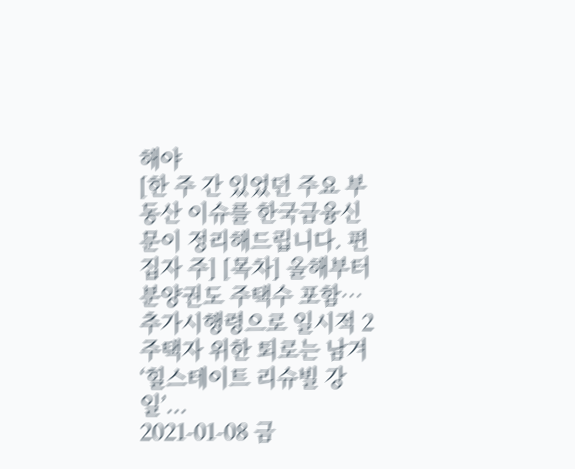해야
[한 주 간 있었던 주요 부동산 이슈를 한국금융신문이 정리해드립니다. 편집자 주] [목차] 올해부터 분양권도 주택수 포함…추가시행령으로 일시적 2주택자 위한 퇴로는 남겨 ‘힐스테이트 리슈빌 강일’...
2021-01-08 금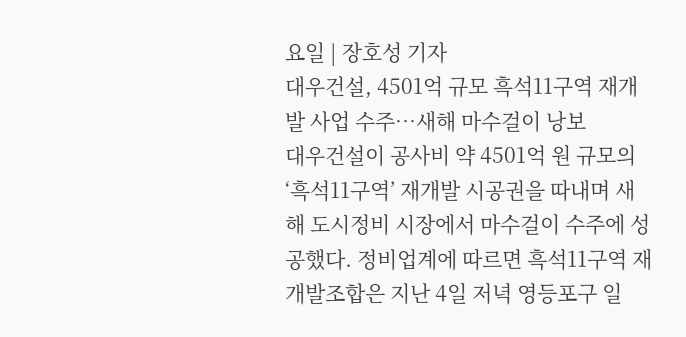요일 | 장호성 기자
대우건설, 4501억 규모 흑석11구역 재개발 사업 수주…새해 마수걸이 낭보
대우건설이 공사비 약 4501억 원 규모의 ‘흑석11구역’ 재개발 시공권을 따내며 새해 도시정비 시장에서 마수걸이 수주에 성공했다. 정비업계에 따르면 흑석11구역 재개발조합은 지난 4일 저녁 영등포구 일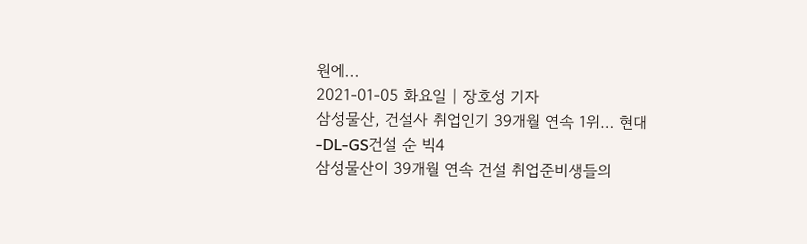원에...
2021-01-05 화요일 | 장호성 기자
삼성물산, 건설사 취업인기 39개월 연속 1위… 현대-DL-GS건설 순 빅4
삼성물산이 39개월 연속 건설 취업준비생들의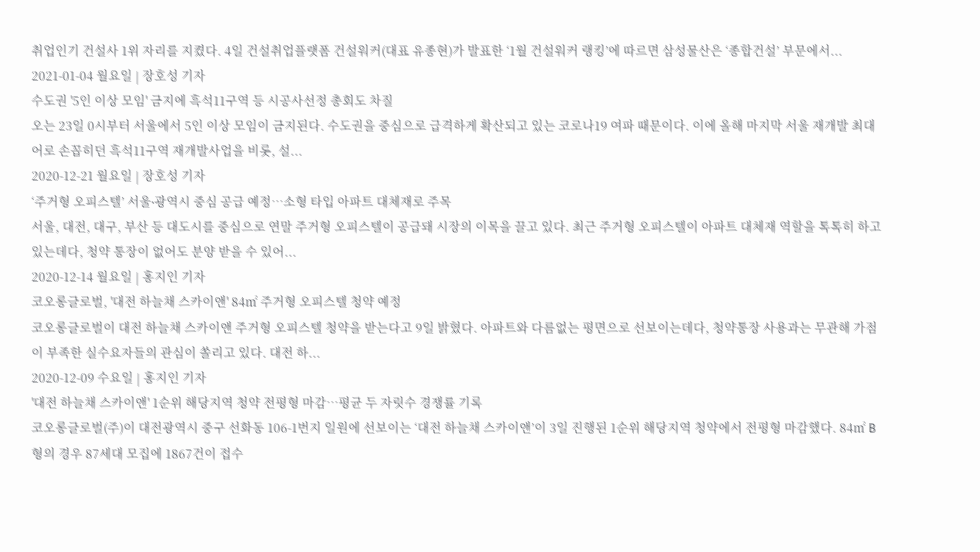취업인기 건설사 1위 자리를 지켰다. 4일 건설취업플랫폼 건설워커(대표 유종현)가 발표한 ‘1월 건설워커 랭킹’에 따르면 삼성물산은 ‘종합건설’ 부문에서...
2021-01-04 월요일 | 장호성 기자
수도권 '5인 이상 모임' 금지에 흑석11구역 등 시공사선정 총회도 차질
오는 23일 0시부터 서울에서 5인 이상 모임이 금지된다. 수도권을 중심으로 급격하게 확산되고 있는 코로나19 여파 때문이다. 이에 올해 마지막 서울 재개발 최대어로 손꼽히던 흑석11구역 재개발사업을 비롯, 설...
2020-12-21 월요일 | 장호성 기자
‘주거형 오피스텔’ 서울∙광역시 중심 공급 예정…소형 타입 아파트 대체재로 주목
서울, 대전, 대구, 부산 등 대도시를 중심으로 연말 주거형 오피스텔이 공급돼 시장의 이목을 끌고 있다. 최근 주거형 오피스텔이 아파트 대체재 역할을 톡톡히 하고 있는데다, 청약 통장이 없어도 분양 받을 수 있어...
2020-12-14 월요일 | 홍지인 기자
코오롱글로벌, '대전 하늘채 스카이앤' 84㎡ 주거형 오피스텔 청약 예정
코오롱글로벌이 대전 하늘채 스카이앤 주거형 오피스텔 청약을 받는다고 9일 밝혔다. 아파트와 다름없는 평면으로 선보이는데다, 청약통장 사용과는 무관해 가점이 부족한 실수요자들의 관심이 쏠리고 있다. 대전 하...
2020-12-09 수요일 | 홍지인 기자
'대전 하늘채 스카이앤' 1순위 해당지역 청약 전평형 마감…평균 두 자릿수 경쟁률 기록
코오롱글로벌(주)이 대전광역시 중구 선화동 106-1번지 일원에 선보이는 ‘대전 하늘채 스카이앤’이 3일 진행된 1순위 해당지역 청약에서 전평형 마감했다. 84㎡ B형의 경우 87세대 모집에 1867건이 접수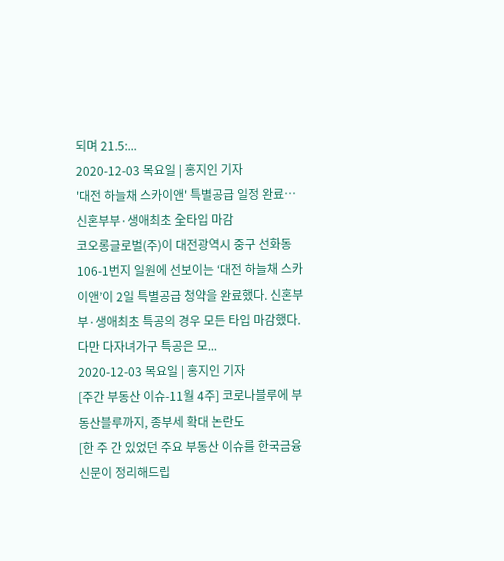되며 21.5:...
2020-12-03 목요일 | 홍지인 기자
'대전 하늘채 스카이앤' 특별공급 일정 완료…신혼부부·생애최초 全타입 마감
코오롱글로벌(주)이 대전광역시 중구 선화동 106-1번지 일원에 선보이는 ‘대전 하늘채 스카이앤’이 2일 특별공급 청약을 완료했다. 신혼부부·생애최초 특공의 경우 모든 타입 마감했다. 다만 다자녀가구 특공은 모...
2020-12-03 목요일 | 홍지인 기자
[주간 부동산 이슈-11월 4주] 코로나블루에 부동산블루까지, 종부세 확대 논란도
[한 주 간 있었던 주요 부동산 이슈를 한국금융신문이 정리해드립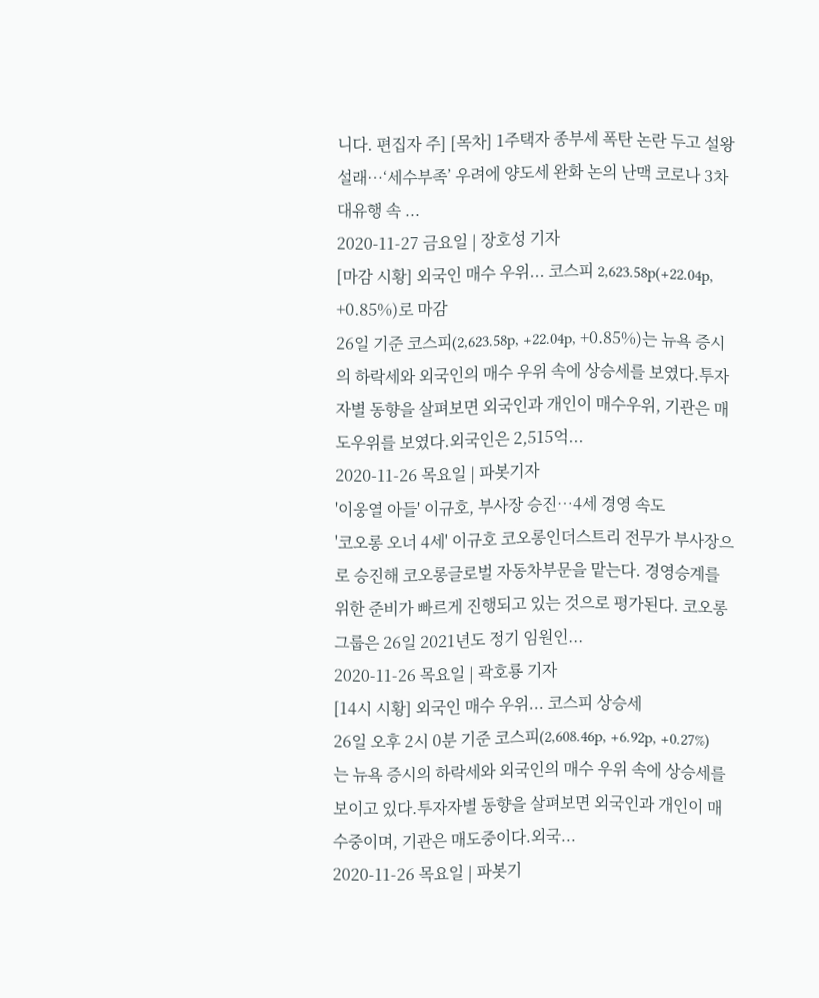니다. 편집자 주] [목차] 1주택자 종부세 폭탄 논란 두고 설왕설래…‘세수부족’ 우려에 양도세 완화 논의 난맥 코로나 3차 대유행 속 ...
2020-11-27 금요일 | 장호성 기자
[마감 시황] 외국인 매수 우위... 코스피 2,623.58p(+22.04p, +0.85%)로 마감
26일 기준 코스피(2,623.58p, +22.04p, +0.85%)는 뉴욕 증시의 하락세와 외국인의 매수 우위 속에 상승세를 보였다.투자자별 동향을 살펴보면 외국인과 개인이 매수우위, 기관은 매도우위를 보였다.외국인은 2,515억...
2020-11-26 목요일 | 파봇기자
'이웅열 아들' 이규호, 부사장 승진…4세 경영 속도
'코오롱 오너 4세' 이규호 코오롱인더스트리 전무가 부사장으로 승진해 코오롱글로벌 자동차부문을 맡는다. 경영승계를 위한 준비가 빠르게 진행되고 있는 것으로 평가된다. 코오롱그룹은 26일 2021년도 정기 임원인...
2020-11-26 목요일 | 곽호룡 기자
[14시 시황] 외국인 매수 우위... 코스피 상승세
26일 오후 2시 0분 기준 코스피(2,608.46p, +6.92p, +0.27%)는 뉴욕 증시의 하락세와 외국인의 매수 우위 속에 상승세를 보이고 있다.투자자별 동향을 살펴보면 외국인과 개인이 매수중이며, 기관은 매도중이다.외국...
2020-11-26 목요일 | 파봇기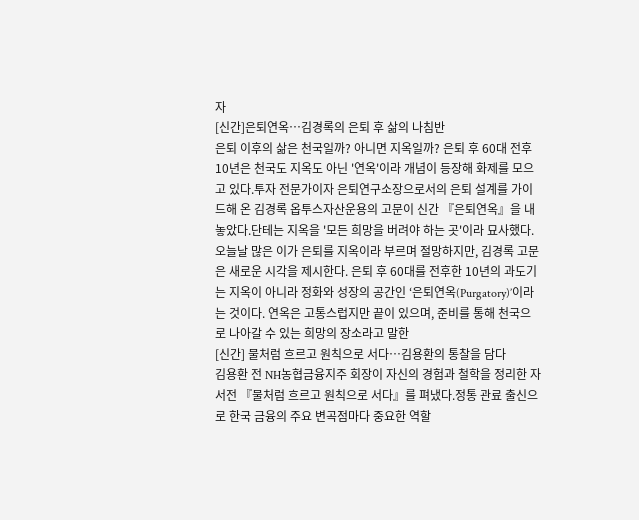자
[신간]은퇴연옥…김경록의 은퇴 후 삶의 나침반
은퇴 이후의 삶은 천국일까? 아니면 지옥일까? 은퇴 후 60대 전후 10년은 천국도 지옥도 아닌 '연옥'이라 개념이 등장해 화제를 모으고 있다.투자 전문가이자 은퇴연구소장으로서의 은퇴 설계를 가이드해 온 김경록 옵투스자산운용의 고문이 신간 『은퇴연옥』을 내놓았다.단테는 지옥을 '모든 희망을 버려야 하는 곳'이라 묘사했다. 오늘날 많은 이가 은퇴를 지옥이라 부르며 절망하지만, 김경록 고문은 새로운 시각을 제시한다. 은퇴 후 60대를 전후한 10년의 과도기는 지옥이 아니라 정화와 성장의 공간인 ‘은퇴연옥(Purgatory)’이라는 것이다. 연옥은 고통스럽지만 끝이 있으며, 준비를 통해 천국으로 나아갈 수 있는 희망의 장소라고 말한
[신간] 물처럼 흐르고 원칙으로 서다…김용환의 통찰을 담다
김용환 전 NH농협금융지주 회장이 자신의 경험과 철학을 정리한 자서전 『물처럼 흐르고 원칙으로 서다』를 펴냈다.정통 관료 출신으로 한국 금융의 주요 변곡점마다 중요한 역할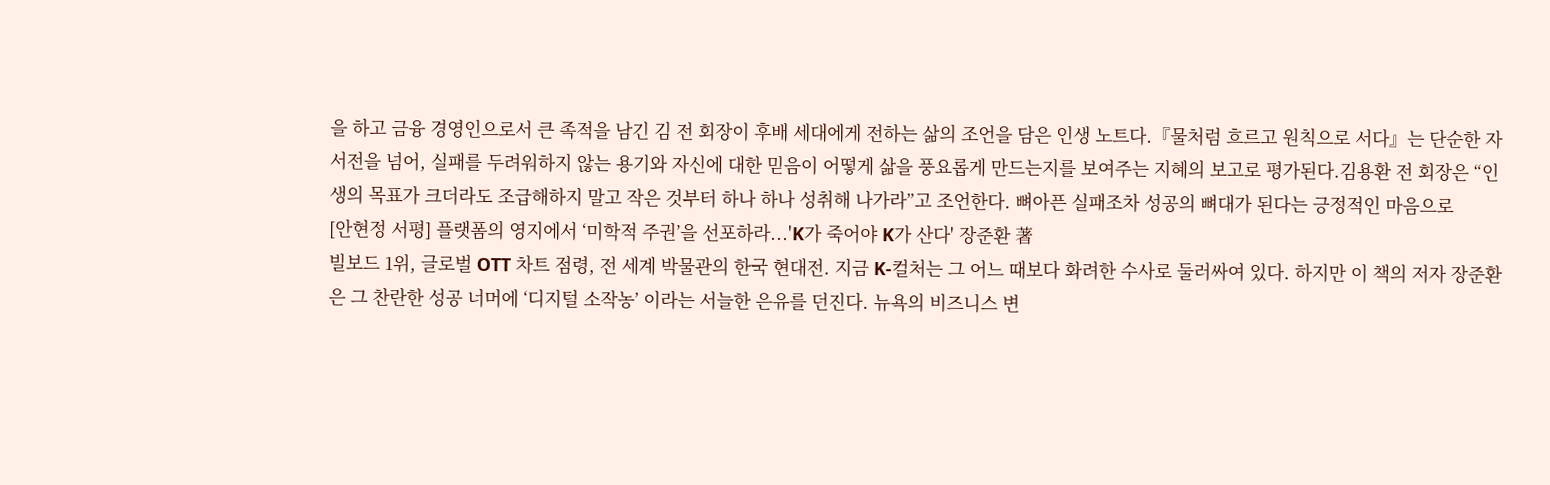을 하고 금융 경영인으로서 큰 족적을 남긴 김 전 회장이 후배 세대에게 전하는 삶의 조언을 담은 인생 노트다.『물처럼 흐르고 원칙으로 서다』는 단순한 자서전을 넘어, 실패를 두려워하지 않는 용기와 자신에 대한 믿음이 어떻게 삶을 풍요롭게 만드는지를 보여주는 지혜의 보고로 평가된다.김용환 전 회장은 “인생의 목표가 크더라도 조급해하지 말고 작은 것부터 하나 하나 성취해 나가라”고 조언한다. 뼈아픈 실패조차 성공의 뼈대가 된다는 긍정적인 마음으로
[안현정 서평] 플랫폼의 영지에서 ‘미학적 주권’을 선포하라...'K가 죽어야 K가 산다' 장준환 著
빌보드 1위, 글로벌 OTT 차트 점령, 전 세계 박물관의 한국 현대전. 지금 K-컬처는 그 어느 때보다 화려한 수사로 둘러싸여 있다. 하지만 이 책의 저자 장준환은 그 찬란한 성공 너머에 ‘디지털 소작농’ 이라는 서늘한 은유를 던진다. 뉴욕의 비즈니스 변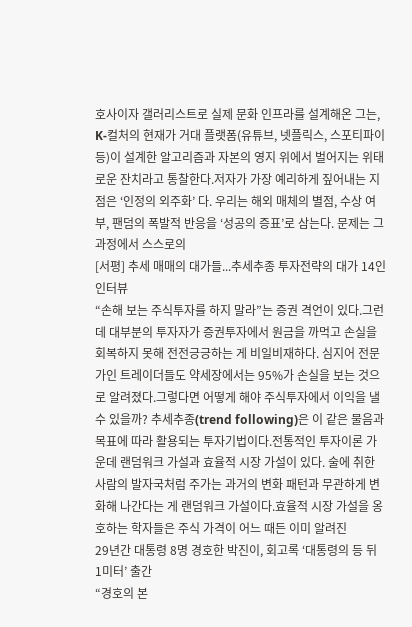호사이자 갤러리스트로 실제 문화 인프라를 설계해온 그는, K-컬처의 현재가 거대 플랫폼(유튜브, 넷플릭스, 스포티파이 등)이 설계한 알고리즘과 자본의 영지 위에서 벌어지는 위태로운 잔치라고 통찰한다.저자가 가장 예리하게 짚어내는 지점은 ‘인정의 외주화’ 다. 우리는 해외 매체의 별점, 수상 여부, 팬덤의 폭발적 반응을 ‘성공의 증표’로 삼는다. 문제는 그 과정에서 스스로의
[서평] 추세 매매의 대가들...추세추종 투자전략의 대가 14인 인터뷰
“손해 보는 주식투자를 하지 말라”는 증권 격언이 있다.그런데 대부분의 투자자가 증권투자에서 원금을 까먹고 손실을 회복하지 못해 전전긍긍하는 게 비일비재하다. 심지어 전문가인 트레이더들도 약세장에서는 95%가 손실을 보는 것으로 알려졌다.그렇다면 어떻게 해야 주식투자에서 이익을 낼 수 있을까? 추세추종(trend following)은 이 같은 물음과 목표에 따라 활용되는 투자기법이다.전통적인 투자이론 가운데 랜덤워크 가설과 효율적 시장 가설이 있다. 술에 취한 사람의 발자국처럼 주가는 과거의 변화 패턴과 무관하게 변화해 나간다는 게 랜덤워크 가설이다.효율적 시장 가설을 옹호하는 학자들은 주식 가격이 어느 때든 이미 알려진
29년간 대통령 8명 경호한 박진이, 회고록 ‘대통령의 등 뒤 1미터’ 출간
“경호의 본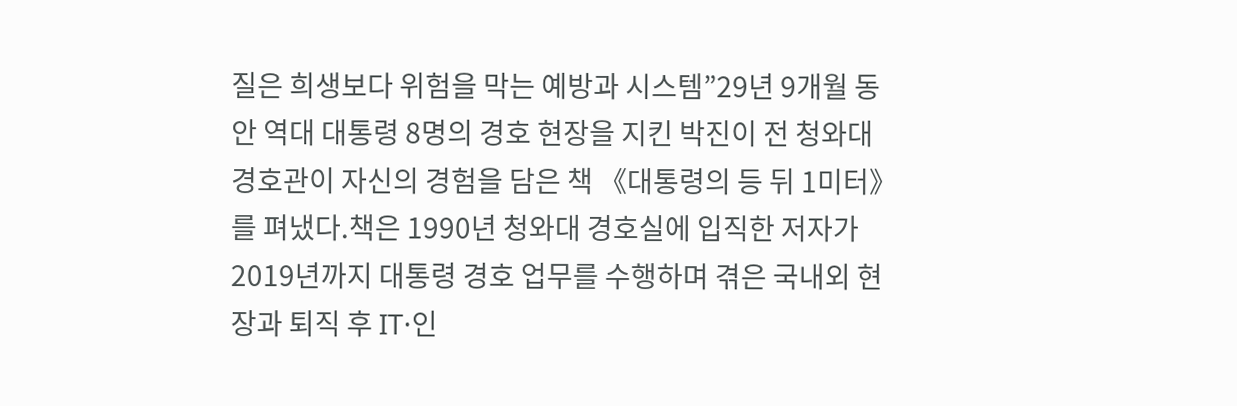질은 희생보다 위험을 막는 예방과 시스템”29년 9개월 동안 역대 대통령 8명의 경호 현장을 지킨 박진이 전 청와대 경호관이 자신의 경험을 담은 책 《대통령의 등 뒤 1미터》를 펴냈다.책은 1990년 청와대 경호실에 입직한 저자가 2019년까지 대통령 경호 업무를 수행하며 겪은 국내외 현장과 퇴직 후 IT·인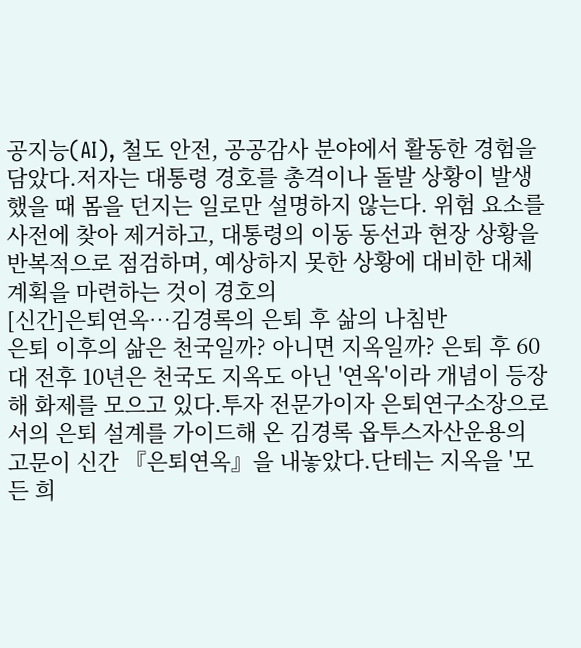공지능(AI), 철도 안전, 공공감사 분야에서 활동한 경험을 담았다.저자는 대통령 경호를 총격이나 돌발 상황이 발생했을 때 몸을 던지는 일로만 설명하지 않는다. 위험 요소를 사전에 찾아 제거하고, 대통령의 이동 동선과 현장 상황을 반복적으로 점검하며, 예상하지 못한 상황에 대비한 대체 계획을 마련하는 것이 경호의
[신간]은퇴연옥…김경록의 은퇴 후 삶의 나침반
은퇴 이후의 삶은 천국일까? 아니면 지옥일까? 은퇴 후 60대 전후 10년은 천국도 지옥도 아닌 '연옥'이라 개념이 등장해 화제를 모으고 있다.투자 전문가이자 은퇴연구소장으로서의 은퇴 설계를 가이드해 온 김경록 옵투스자산운용의 고문이 신간 『은퇴연옥』을 내놓았다.단테는 지옥을 '모든 희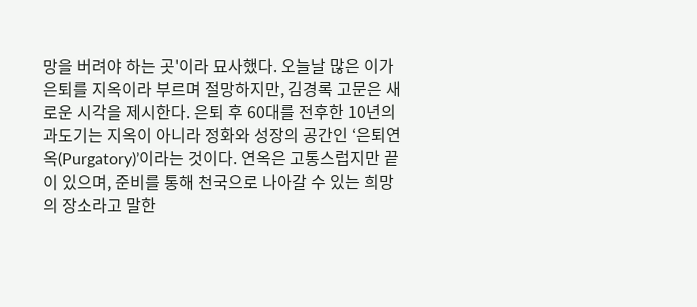망을 버려야 하는 곳'이라 묘사했다. 오늘날 많은 이가 은퇴를 지옥이라 부르며 절망하지만, 김경록 고문은 새로운 시각을 제시한다. 은퇴 후 60대를 전후한 10년의 과도기는 지옥이 아니라 정화와 성장의 공간인 ‘은퇴연옥(Purgatory)’이라는 것이다. 연옥은 고통스럽지만 끝이 있으며, 준비를 통해 천국으로 나아갈 수 있는 희망의 장소라고 말한